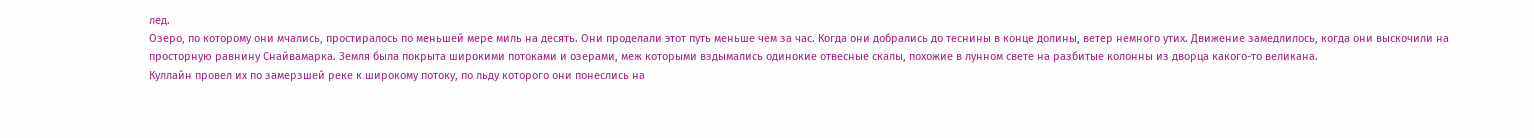лед.
Озеро, по которому они мчались, простиралось по меньшей мере миль на десять. Они проделали этот путь меньше чем за час. Когда они добрались до теснины в конце долины, ветер немного утих. Движение замедлилось, когда они выскочили на просторную равнину Снайвамарка. Земля была покрыта широкими потоками и озерами, меж которыми вздымались одинокие отвесные скалы, похожие в лунном свете на разбитые колонны из дворца какого-то великана.
Куллайн провел их по замерзшей реке к широкому потоку, по льду которого они понеслись на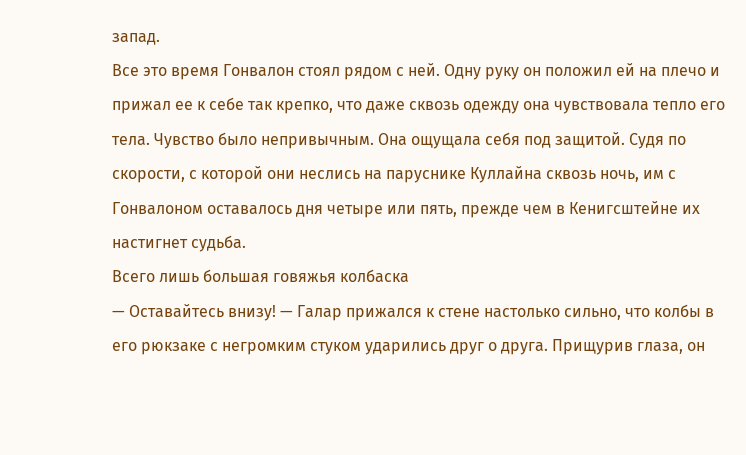запад.
Все это время Гонвалон стоял рядом с ней. Одну руку он положил ей на плечо и прижал ее к себе так крепко, что даже сквозь одежду она чувствовала тепло его тела. Чувство было непривычным. Она ощущала себя под защитой. Судя по скорости, с которой они неслись на паруснике Куллайна сквозь ночь, им с Гонвалоном оставалось дня четыре или пять, прежде чем в Кенигсштейне их настигнет судьба.
Всего лишь большая говяжья колбаска
— Оставайтесь внизу! — Галар прижался к стене настолько сильно, что колбы в его рюкзаке с негромким стуком ударились друг о друга. Прищурив глаза, он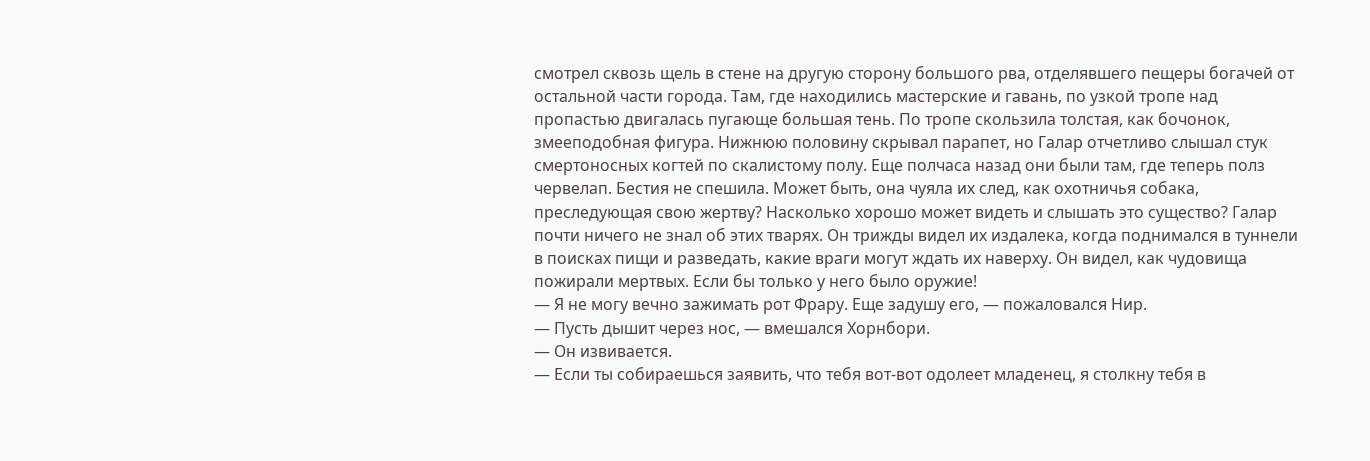смотрел сквозь щель в стене на другую сторону большого рва, отделявшего пещеры богачей от остальной части города. Там, где находились мастерские и гавань, по узкой тропе над пропастью двигалась пугающе большая тень. По тропе скользила толстая, как бочонок, змееподобная фигура. Нижнюю половину скрывал парапет, но Галар отчетливо слышал стук смертоносных когтей по скалистому полу. Еще полчаса назад они были там, где теперь полз червелап. Бестия не спешила. Может быть, она чуяла их след, как охотничья собака, преследующая свою жертву? Насколько хорошо может видеть и слышать это существо? Галар почти ничего не знал об этих тварях. Он трижды видел их издалека, когда поднимался в туннели в поисках пищи и разведать, какие враги могут ждать их наверху. Он видел, как чудовища пожирали мертвых. Если бы только у него было оружие!
— Я не могу вечно зажимать рот Фрару. Еще задушу его, — пожаловался Нир.
— Пусть дышит через нос, — вмешался Хорнбори.
— Он извивается.
— Если ты собираешься заявить, что тебя вот-вот одолеет младенец, я столкну тебя в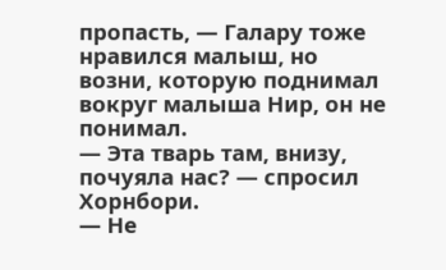пропасть, — Галару тоже нравился малыш, но возни, которую поднимал вокруг малыша Нир, он не понимал.
— Эта тварь там, внизу, почуяла нас? — спросил Хорнбори.
— Не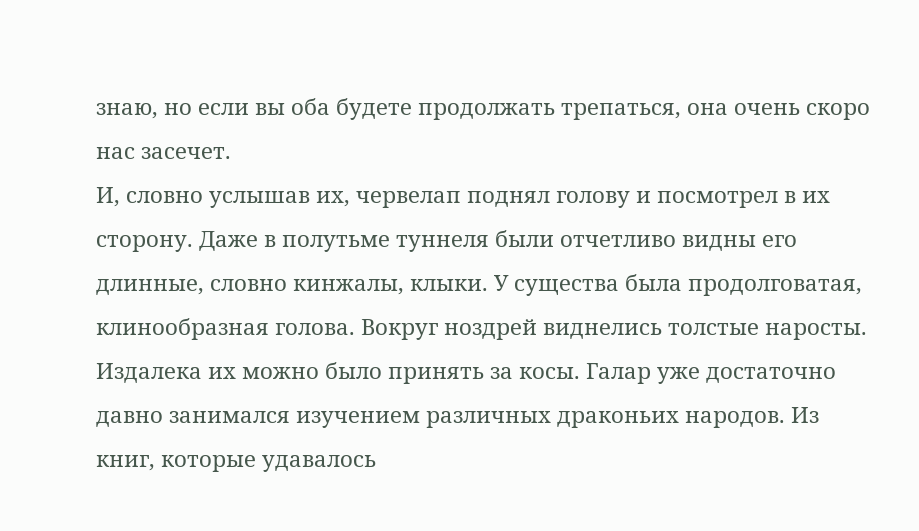знаю, но если вы оба будете продолжать трепаться, она очень скоро нас засечет.
И, словно услышав их, червелап поднял голову и посмотрел в их сторону. Даже в полутьме туннеля были отчетливо видны его длинные, словно кинжалы, клыки. У существа была продолговатая, клинообразная голова. Вокруг ноздрей виднелись толстые наросты. Издалека их можно было принять за косы. Галар уже достаточно давно занимался изучением различных драконьих народов. Из книг, которые удавалось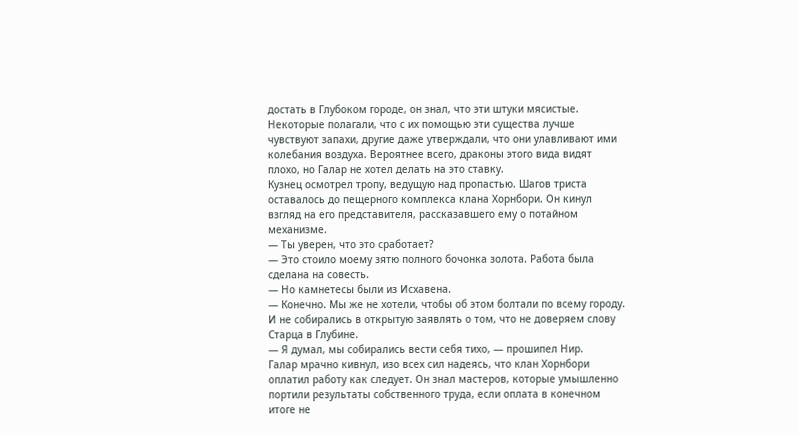достать в Глубоком городе, он знал, что эти штуки мясистые. Некоторые полагали, что с их помощью эти существа лучше чувствуют запахи, другие даже утверждали, что они улавливают ими колебания воздуха. Вероятнее всего, драконы этого вида видят плохо, но Галар не хотел делать на это ставку.
Кузнец осмотрел тропу, ведущую над пропастью. Шагов триста оставалось до пещерного комплекса клана Хорнбори. Он кинул взгляд на его представителя, рассказавшего ему о потайном механизме.
— Ты уверен, что это сработает?
— Это стоило моему зятю полного бочонка золота. Работа была сделана на совесть.
— Но камнетесы были из Исхавена.
— Конечно. Мы же не хотели, чтобы об этом болтали по всему городу. И не собирались в открытую заявлять о том, что не доверяем слову Старца в Глубине.
— Я думал, мы собирались вести себя тихо, — прошипел Нир.
Галар мрачно кивнул, изо всех сил надеясь, что клан Хорнбори оплатил работу как следует. Он знал мастеров, которые умышленно портили результаты собственного труда, если оплата в конечном итоге не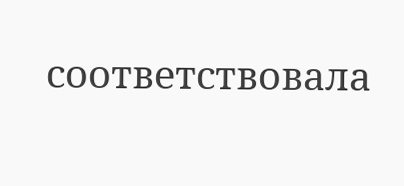соответствовала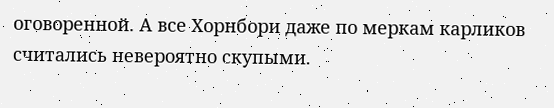оговоренной. А все Хорнбори даже по меркам карликов считались невероятно скупыми.